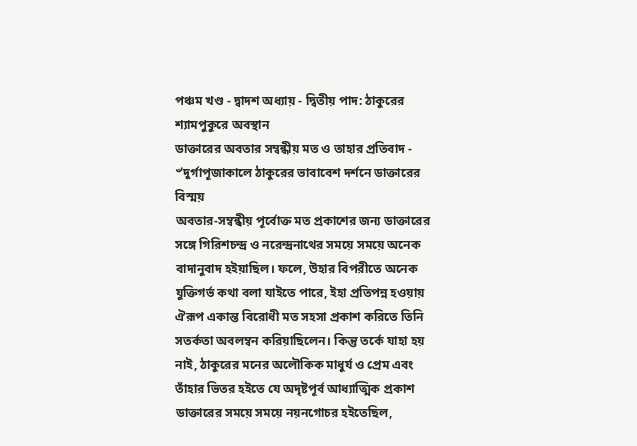পঞ্চম খণ্ড - দ্বাদশ অধ্যায় - দ্বিতীয় পাদ: ঠাকুরের শ্যামপুকুরে অবস্থান
ডাক্তারের অবতার সম্বন্ধীয় মত ও তাহার প্রতিবাদ - ৺দুর্গাপূজাকালে ঠাকুরের ভাবাবেশ দর্শনে ডাক্তারের বিস্ময়
অবতার-সম্বন্ধীয় পূর্বোক্ত মত প্রকাশের জন্য ডাক্তারের সঙ্গে গিরিশচন্দ্র ও নরেন্দ্রনাথের সময়ে সময়ে অনেক বাদানুবাদ হইয়াছিল। ফলে, উহার বিপরীতে অনেক যুক্তিগর্ভ কথা বলা যাইতে পারে, ইহা প্রতিপন্ন হওয়ায় ঐরূপ একান্ত বিরোধী মত সহসা প্রকাশ করিতে তিনি সতর্কতা অবলম্বন করিয়াছিলেন। কিন্তু তর্কে যাহা হয় নাই, ঠাকুরের মনের অলৌকিক মাধুর্য ও প্রেম এবং তাঁহার ভিতর হইতে যে অদৃষ্টপূর্ব আধ্যাত্মিক প্রকাশ ডাক্তারের সময়ে সময়ে নয়নগোচর হইতেছিল,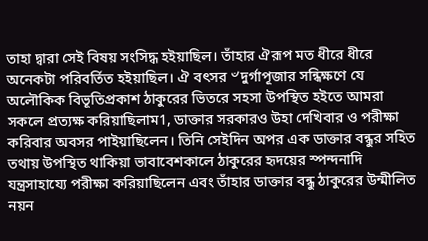তাহা দ্বারা সেই বিষয় সংসিদ্ধ হইয়াছিল। তাঁহার ঐরূপ মত ধীরে ধীরে অনেকটা পরিবর্তিত হইয়াছিল। ঐ বৎসর ৺দুর্গাপূজার সন্ধিক্ষণে যে অলৌকিক বিভূতিপ্রকাশ ঠাকুরের ভিতরে সহসা উপস্থিত হইতে আমরা সকলে প্রত্যক্ষ করিয়াছিলাম1, ডাক্তার সরকারও উহা দেখিবার ও পরীক্ষা করিবার অবসর পাইয়াছিলেন। তিনি সেইদিন অপর এক ডাক্তার বন্ধুর সহিত তথায় উপস্থিত থাকিয়া ভাবাবেশকালে ঠাকুরের হৃদয়ের স্পন্দনাদি যন্ত্রসাহায্যে পরীক্ষা করিয়াছিলেন এবং তাঁহার ডাক্তার বন্ধু ঠাকুরের উন্মীলিত নয়ন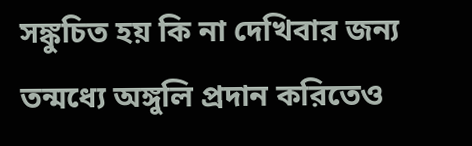সঙ্কুচিত হয় কি না দেখিবার জন্য তন্মধ্যে অঙ্গুলি প্রদান করিতেও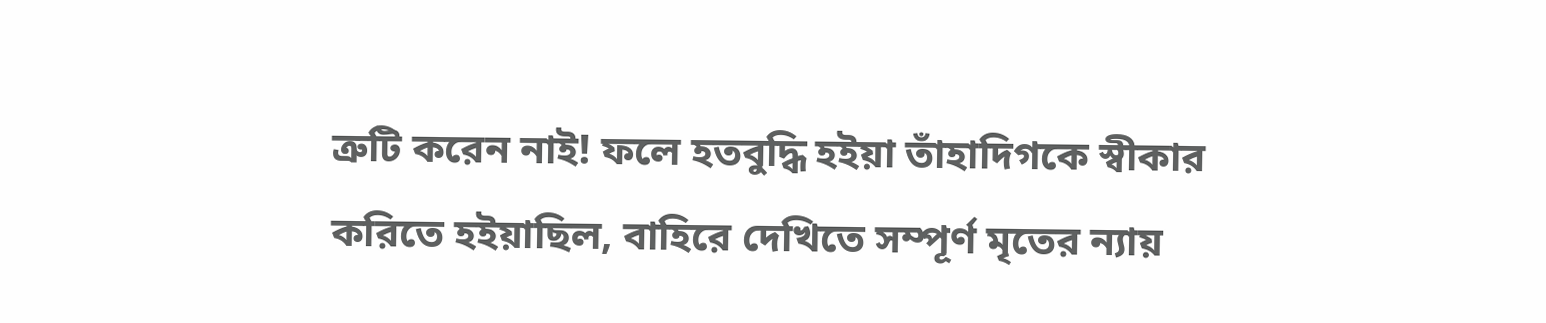ত্রুটি করেন নাই! ফলে হতবুদ্ধি হইয়া তাঁহাদিগকে স্বীকার করিতে হইয়াছিল, বাহিরে দেখিতে সম্পূর্ণ মৃতের ন্যায়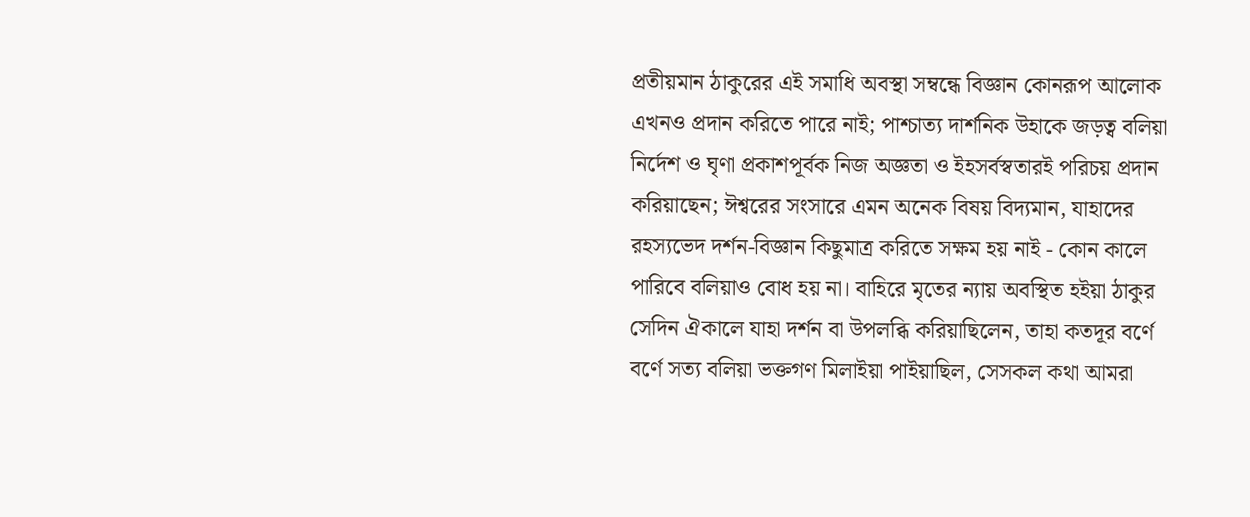প্রতীয়মান ঠাকুরের এই সমাধি অবস্থা সম্বন্ধে বিজ্ঞান কোনরূপ আলোক এখনও প্রদান করিতে পারে নাই; পাশ্চাত্য দার্শনিক উহাকে জড়ত্ব বলিয়া নির্দেশ ও ঘৃণা প্রকাশপূর্বক নিজ অজ্ঞতা ও ইহসর্বস্বতারই পরিচয় প্রদান করিয়াছেন; ঈশ্বরের সংসারে এমন অনেক বিষয় বিদ্যমান, যাহাদের রহস্যভেদ দর্শন-বিজ্ঞান কিছুমাত্র করিতে সক্ষম হয় নাই - কোন কালে পারিবে বলিয়াও বোধ হয় না। বাহিরে মৃতের ন্যায় অবস্থিত হইয়া ঠাকুর সেদিন ঐকালে যাহা দর্শন বা উপলব্ধি করিয়াছিলেন, তাহা কতদূর বর্ণে বর্ণে সত্য বলিয়া ভক্তগণ মিলাইয়া পাইয়াছিল, সেসকল কথা আমরা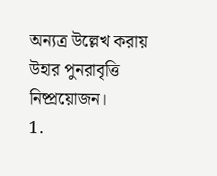অন্যত্র উল্লেখ করায় উহার পুনরাবৃত্তি নিষ্প্রয়োজন।
1.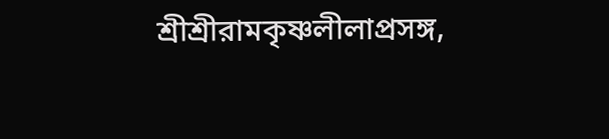শ্রীশ্রীরামকৃষ্ণলীলাপ্রসঙ্গ,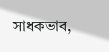সাধকভাব,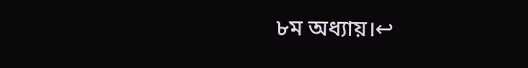৮ম অধ্যায়।↩